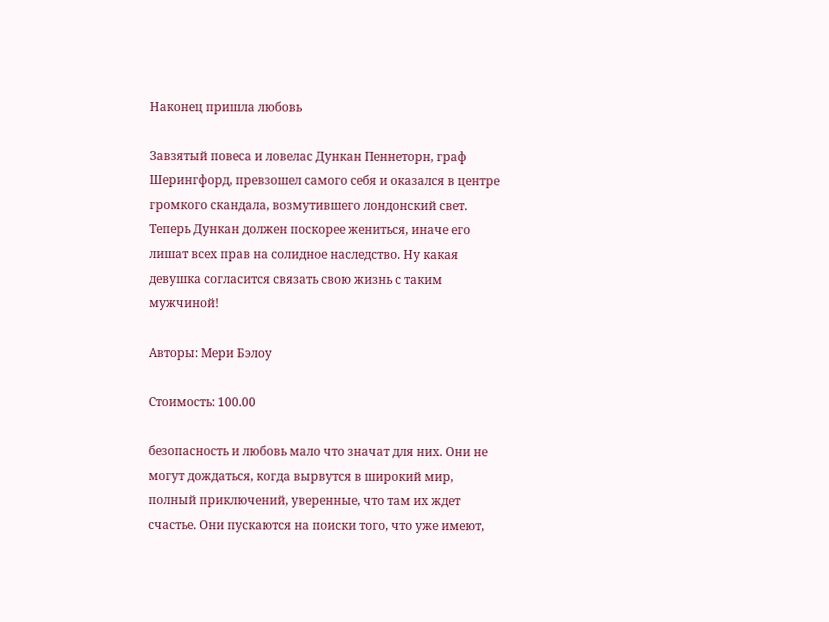Наконец пришла любовь

Завзятый повеса и ловелас Дункан Пеннеторн, граф Шерингфорд, превзошел самого себя и оказался в центре громкого скандала, возмутившего лондонский свет. Теперь Дункан должен поскорее жениться, иначе его лишат всех прав на солидное наследство. Ну какая девушка согласится связать свою жизнь с таким мужчиной!

Авторы: Мери Бэлоу

Стоимость: 100.00

безопасность и любовь мало что значат для них. Они не могут дождаться, когда вырвутся в широкий мир, полный приключений, уверенные, что там их ждет счастье. Они пускаются на поиски того, что уже имеют,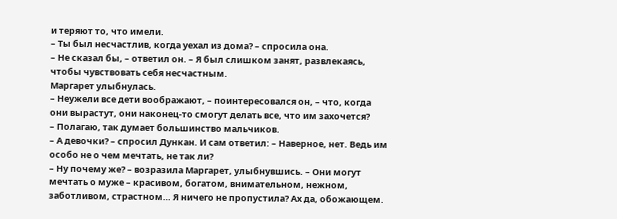и теряют то, что имели.
– Ты был несчастлив, когда уехал из дома? – спросила она.
– Не сказал бы, – ответил он. – Я был слишком занят, развлекаясь, чтобы чувствовать себя несчастным.
Маргарет улыбнулась.
– Неужели все дети воображают, – поинтересовался он, – что, когда они вырастут, они наконец-то смогут делать все, что им захочется?
– Полагаю, так думает большинство мальчиков.
– А девочки? – спросил Дункан. И сам ответил: – Наверное, нет. Ведь им особо не о чем мечтать, не так ли?
– Ну почему же? – возразила Маргарет, улыбнувшись. – Они могут мечтать о муже – красивом, богатом, внимательном, нежном, заботливом, страстном… Я ничего не пропустила? Ах да, обожающем.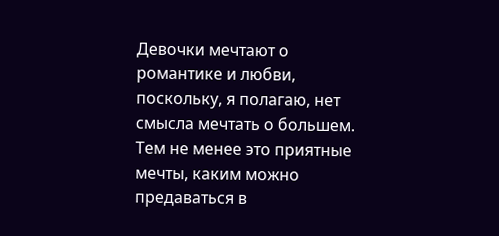Девочки мечтают о романтике и любви, поскольку, я полагаю, нет смысла мечтать о большем. Тем не менее это приятные мечты, каким можно предаваться в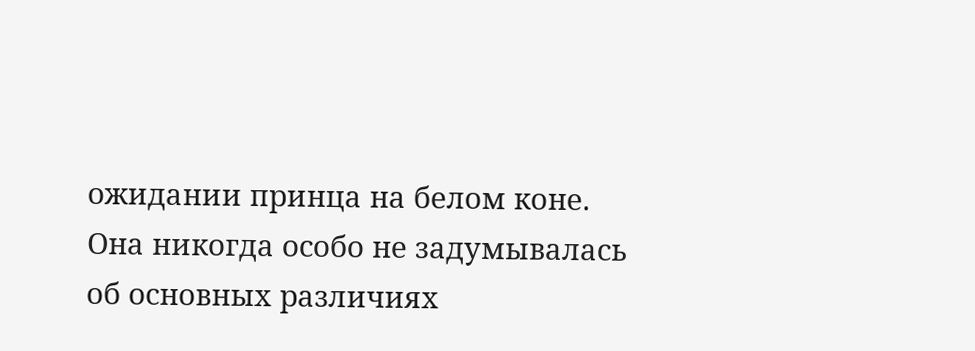ожидании принца на белом коне.
Она никогда особо не задумывалась об основных различиях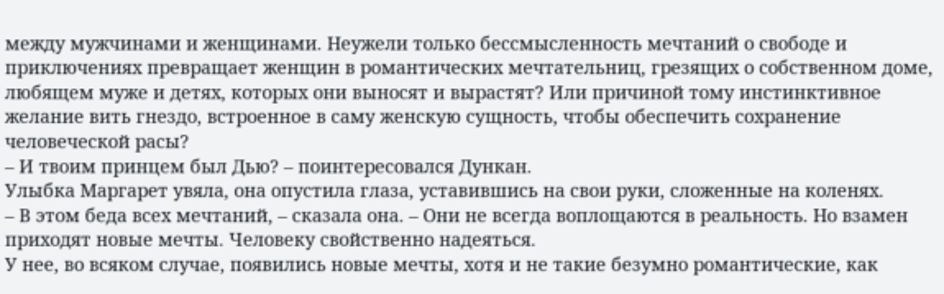между мужчинами и женщинами. Неужели только бессмысленность мечтаний о свободе и приключениях превращает женщин в романтических мечтательниц, грезящих о собственном доме, любящем муже и детях, которых они выносят и вырастят? Или причиной тому инстинктивное желание вить гнездо, встроенное в саму женскую сущность, чтобы обеспечить сохранение человеческой расы?
– И твоим принцем был Дью? – поинтересовался Дункан.
Улыбка Маргарет увяла, она опустила глаза, уставившись на свои руки, сложенные на коленях.
– В этом беда всех мечтаний, – сказала она. – Они не всегда воплощаются в реальность. Но взамен приходят новые мечты. Человеку свойственно надеяться.
У нее, во всяком случае, появились новые мечты, хотя и не такие безумно романтические, как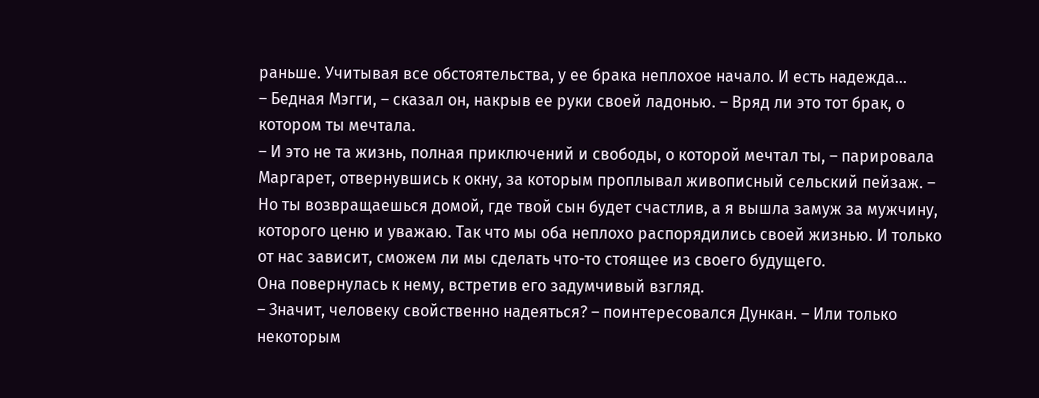раньше. Учитывая все обстоятельства, у ее брака неплохое начало. И есть надежда…
– Бедная Мэгги, – сказал он, накрыв ее руки своей ладонью. – Вряд ли это тот брак, о котором ты мечтала.
– И это не та жизнь, полная приключений и свободы, о которой мечтал ты, – парировала Маргарет, отвернувшись к окну, за которым проплывал живописный сельский пейзаж. – Но ты возвращаешься домой, где твой сын будет счастлив, а я вышла замуж за мужчину, которого ценю и уважаю. Так что мы оба неплохо распорядились своей жизнью. И только от нас зависит, сможем ли мы сделать что-то стоящее из своего будущего.
Она повернулась к нему, встретив его задумчивый взгляд.
– Значит, человеку свойственно надеяться? – поинтересовался Дункан. – Или только некоторым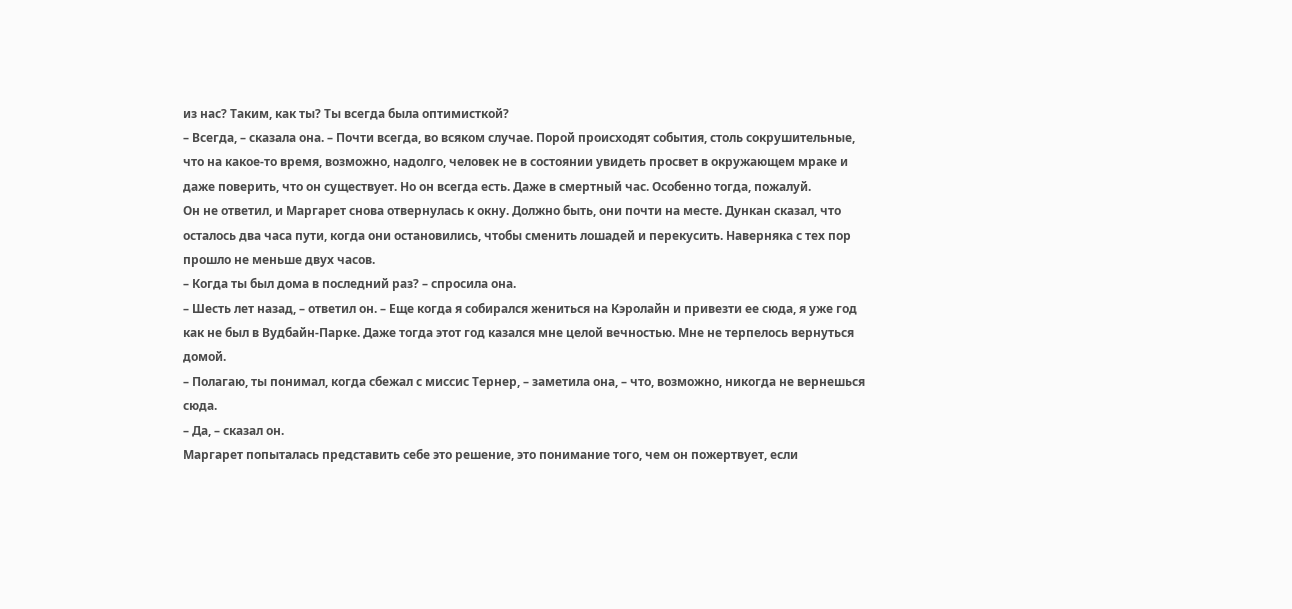из нас? Таким, как ты? Ты всегда была оптимисткой?
– Всегда, – сказала она. – Почти всегда, во всяком случае. Порой происходят события, столь сокрушительные, что на какое-то время, возможно, надолго, человек не в состоянии увидеть просвет в окружающем мраке и даже поверить, что он существует. Но он всегда есть. Даже в смертный час. Особенно тогда, пожалуй.
Он не ответил, и Маргарет снова отвернулась к окну. Должно быть, они почти на месте. Дункан сказал, что осталось два часа пути, когда они остановились, чтобы сменить лошадей и перекусить. Наверняка с тех пор прошло не меньше двух часов.
– Когда ты был дома в последний раз? – спросила она.
– Шесть лет назад, – ответил он. – Еще когда я собирался жениться на Кэролайн и привезти ее сюда, я уже год как не был в Вудбайн-Парке. Даже тогда этот год казался мне целой вечностью. Мне не терпелось вернуться домой.
– Полагаю, ты понимал, когда сбежал с миссис Тернер, – заметила она, – что, возможно, никогда не вернешься сюда.
– Да, – сказал он.
Маргарет попыталась представить себе это решение, это понимание того, чем он пожертвует, если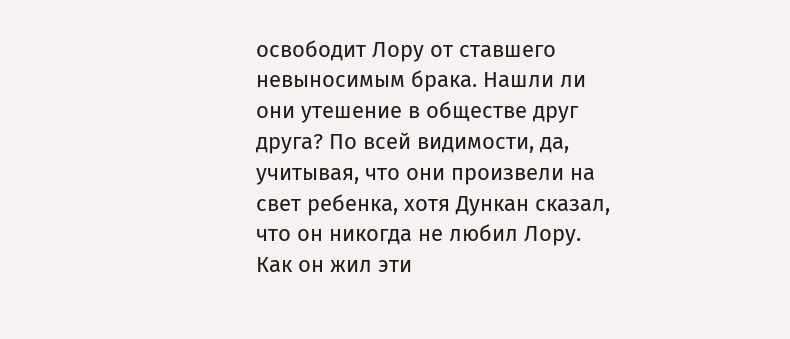освободит Лору от ставшего невыносимым брака. Нашли ли они утешение в обществе друг друга? По всей видимости, да, учитывая, что они произвели на свет ребенка, хотя Дункан сказал, что он никогда не любил Лору. Как он жил эти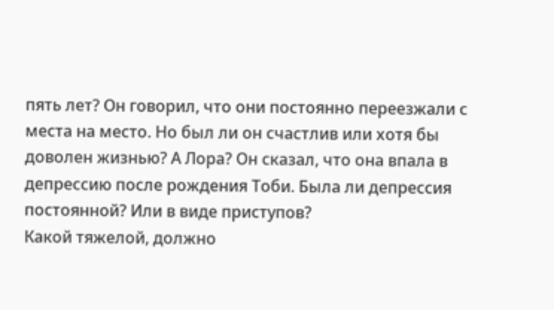пять лет? Он говорил, что они постоянно переезжали с места на место. Но был ли он счастлив или хотя бы доволен жизнью? А Лора? Он сказал, что она впала в депрессию после рождения Тоби. Была ли депрессия постоянной? Или в виде приступов?
Какой тяжелой, должно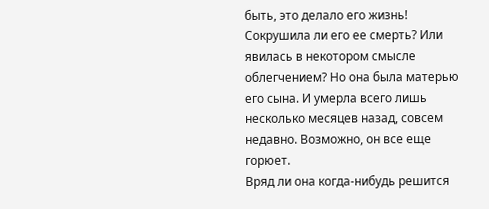быть, это делало его жизнь!
Сокрушила ли его ее смерть? Или явилась в некотором смысле облегчением? Но она была матерью его сына. И умерла всего лишь несколько месяцев назад, совсем недавно. Возможно, он все еще горюет.
Вряд ли она когда-нибудь решится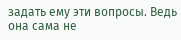задать ему эти вопросы. Ведь она сама не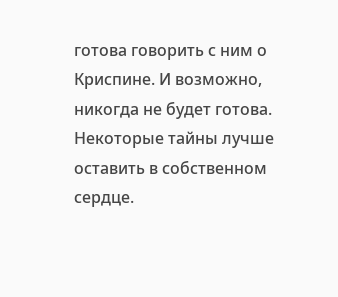готова говорить с ним о Криспине. И возможно, никогда не будет готова. Некоторые тайны лучше оставить в собственном сердце.